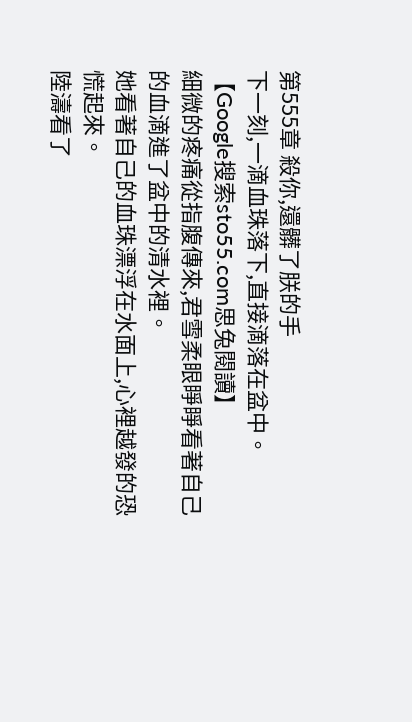第555章 殺你,還髒了朕的手
下一刻,一滴血珠落下,直接滴落在盆中。【Google搜索sto55.com思兔閱讀】
細微的疼痛從指腹傳來,君雪柔眼睜睜看著自己的血滴進了盆中的清水裡。
她看著自己的血珠漂浮在水面上,心裡越發的恐慌起來。
陸濤看了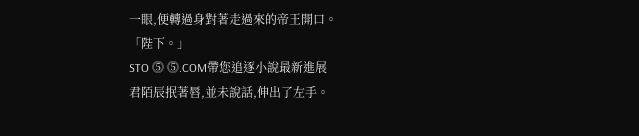一眼,便轉過身對著走過來的帝王開口。
「陛下。」
STO ⓹ ⓹.COM帶您追逐小說最新進展
君陌辰抿著唇,並未說話,伸出了左手。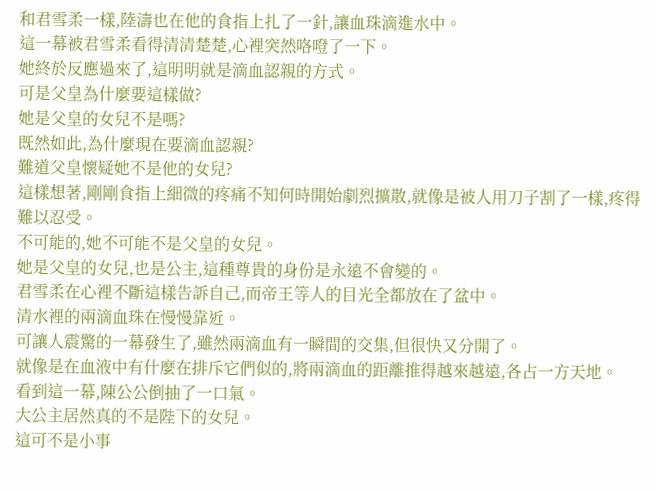和君雪柔一樣,陸濤也在他的食指上扎了一針,讓血珠滴進水中。
這一幕被君雪柔看得清清楚楚,心裡突然咯噔了一下。
她終於反應過來了,這明明就是滴血認親的方式。
可是父皇為什麼要這樣做?
她是父皇的女兒不是嗎?
既然如此,為什麼現在要滴血認親?
難道父皇懷疑她不是他的女兒?
這樣想著,剛剛食指上細微的疼痛不知何時開始劇烈擴散,就像是被人用刀子割了一樣,疼得難以忍受。
不可能的,她不可能不是父皇的女兒。
她是父皇的女兒,也是公主,這種尊貴的身份是永遠不會變的。
君雪柔在心裡不斷這樣告訴自己,而帝王等人的目光全都放在了盆中。
清水裡的兩滴血珠在慢慢靠近。
可讓人震驚的一幕發生了,雖然兩滴血有一瞬間的交集,但很快又分開了。
就像是在血液中有什麼在排斥它們似的,將兩滴血的距離推得越來越遠,各占一方天地。
看到這一幕,陳公公倒抽了一口氣。
大公主居然真的不是陛下的女兒。
這可不是小事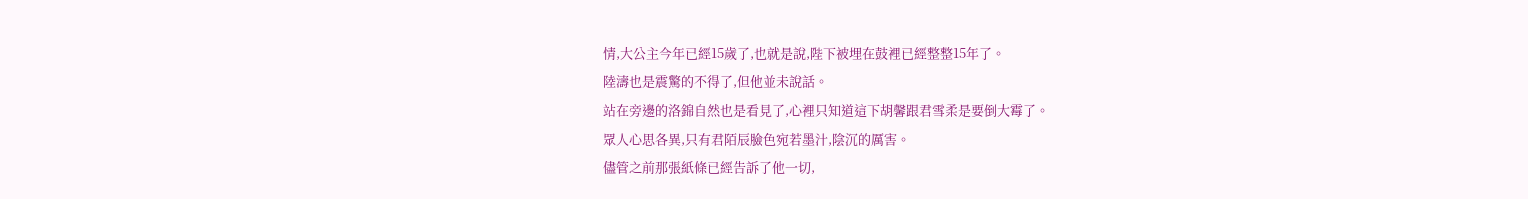情,大公主今年已經15歲了,也就是說,陛下被埋在鼓裡已經整整15年了。
陸濤也是震驚的不得了,但他並未說話。
站在旁邊的洛錦自然也是看見了,心裡只知道這下胡馨跟君雪柔是要倒大霉了。
眾人心思各異,只有君陌辰臉色宛若墨汁,陰沉的厲害。
儘管之前那張紙條已經告訴了他一切,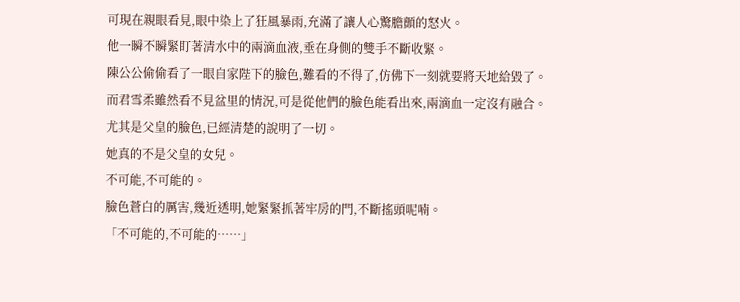可現在親眼看見,眼中染上了狂風暴雨,充滿了讓人心驚膽顫的怒火。
他一瞬不瞬緊盯著清水中的兩滴血液,垂在身側的雙手不斷收緊。
陳公公偷偷看了一眼自家陛下的臉色,難看的不得了,仿佛下一刻就要將天地給毀了。
而君雪柔雖然看不見盆里的情況,可是從他們的臉色能看出來,兩滴血一定沒有融合。
尤其是父皇的臉色,已經清楚的說明了一切。
她真的不是父皇的女兒。
不可能,不可能的。
臉色蒼白的厲害,幾近透明,她緊緊抓著牢房的門,不斷搖頭呢喃。
「不可能的,不可能的……」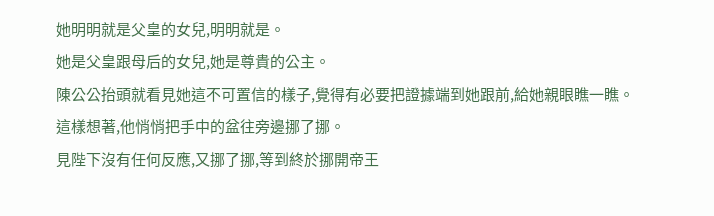她明明就是父皇的女兒,明明就是。
她是父皇跟母后的女兒,她是尊貴的公主。
陳公公抬頭就看見她這不可置信的樣子,覺得有必要把證據端到她跟前,給她親眼瞧一瞧。
這樣想著,他悄悄把手中的盆往旁邊挪了挪。
見陛下沒有任何反應,又挪了挪,等到終於挪開帝王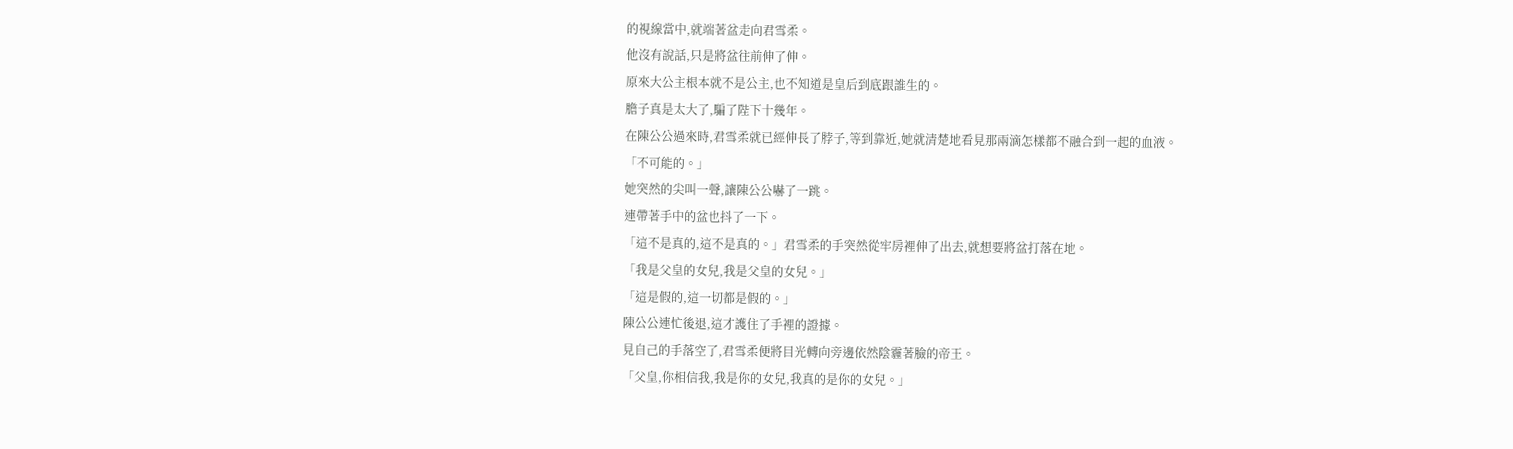的視線當中,就端著盆走向君雪柔。
他沒有說話,只是將盆往前伸了伸。
原來大公主根本就不是公主,也不知道是皇后到底跟誰生的。
膽子真是太大了,騙了陛下十幾年。
在陳公公過來時,君雪柔就已經伸長了脖子,等到靠近,她就清楚地看見那兩滴怎樣都不融合到一起的血液。
「不可能的。」
她突然的尖叫一聲,讓陳公公嚇了一跳。
連帶著手中的盆也抖了一下。
「這不是真的,這不是真的。」君雪柔的手突然從牢房裡伸了出去,就想要將盆打落在地。
「我是父皇的女兒,我是父皇的女兒。」
「這是假的,這一切都是假的。」
陳公公連忙後退,這才護住了手裡的證據。
見自己的手落空了,君雪柔便將目光轉向旁邊依然陰霾著臉的帝王。
「父皇,你相信我,我是你的女兒,我真的是你的女兒。」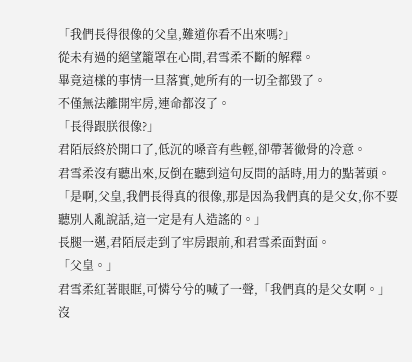「我們長得很像的父皇,難道你看不出來嗎?」
從未有過的絕望籠罩在心間,君雪柔不斷的解釋。
畢竟這樣的事情一旦落實,她所有的一切全都毀了。
不僅無法離開牢房,連命都沒了。
「長得跟朕很像?」
君陌辰終於開口了,低沉的嗓音有些輕,卻帶著徹骨的冷意。
君雪柔沒有聽出來,反倒在聽到這句反問的話時,用力的點著頭。
「是啊,父皇,我們長得真的很像,那是因為我們真的是父女,你不要聽別人亂說話,這一定是有人造謠的。」
長腿一邁,君陌辰走到了牢房跟前,和君雪柔面對面。
「父皇。」
君雪柔紅著眼眶,可憐兮兮的喊了一聲,「我們真的是父女啊。」
沒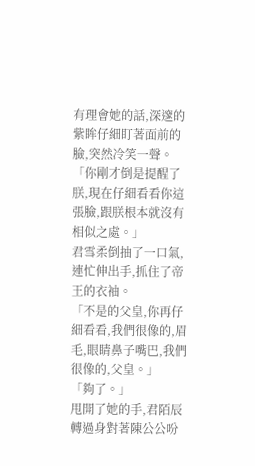有理會她的話,深邃的紫眸仔細盯著面前的臉,突然冷笑一聲。
「你剛才倒是提醒了朕,現在仔細看看你這張臉,跟朕根本就沒有相似之處。」
君雪柔倒抽了一口氣,連忙伸出手,抓住了帝王的衣袖。
「不是的父皇,你再仔細看看,我們很像的,眉毛,眼睛鼻子嘴巴,我們很像的,父皇。」
「夠了。」
甩開了她的手,君陌辰轉過身對著陳公公吩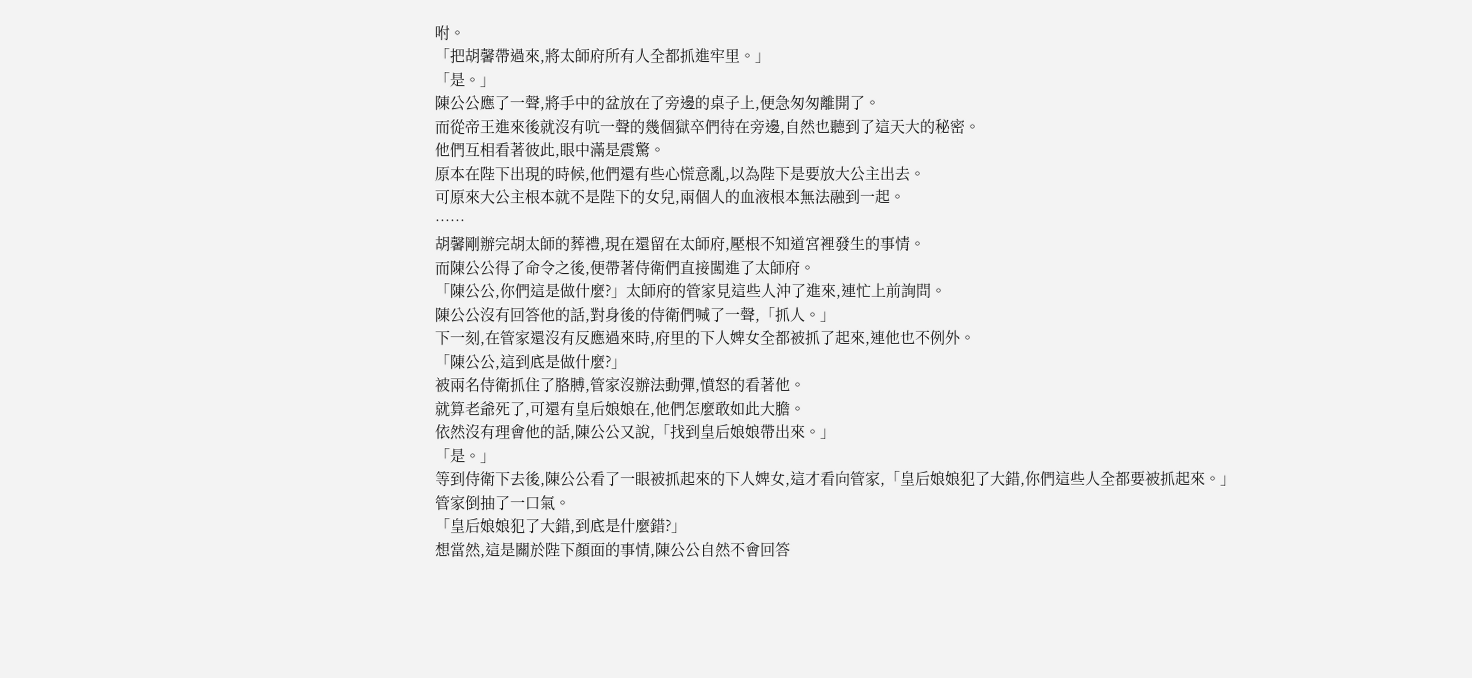咐。
「把胡馨帶過來,將太師府所有人全都抓進牢里。」
「是。」
陳公公應了一聲,將手中的盆放在了旁邊的桌子上,便急匆匆離開了。
而從帝王進來後就沒有吭一聲的幾個獄卒們待在旁邊,自然也聽到了這天大的秘密。
他們互相看著彼此,眼中滿是震驚。
原本在陛下出現的時候,他們還有些心慌意亂,以為陛下是要放大公主出去。
可原來大公主根本就不是陛下的女兒,兩個人的血液根本無法融到一起。
……
胡馨剛辦完胡太師的葬禮,現在還留在太師府,壓根不知道宮裡發生的事情。
而陳公公得了命令之後,便帶著侍衛們直接闖進了太師府。
「陳公公,你們這是做什麼?」太師府的管家見這些人沖了進來,連忙上前詢問。
陳公公沒有回答他的話,對身後的侍衛們喊了一聲,「抓人。」
下一刻,在管家還沒有反應過來時,府里的下人婢女全都被抓了起來,連他也不例外。
「陳公公,這到底是做什麼?」
被兩名侍衛抓住了胳膊,管家沒辦法動彈,憤怒的看著他。
就算老爺死了,可還有皇后娘娘在,他們怎麼敢如此大膽。
依然沒有理會他的話,陳公公又說,「找到皇后娘娘帶出來。」
「是。」
等到侍衛下去後,陳公公看了一眼被抓起來的下人婢女,這才看向管家,「皇后娘娘犯了大錯,你們這些人全都要被抓起來。」
管家倒抽了一口氣。
「皇后娘娘犯了大錯,到底是什麼錯?」
想當然,這是關於陛下顏面的事情,陳公公自然不會回答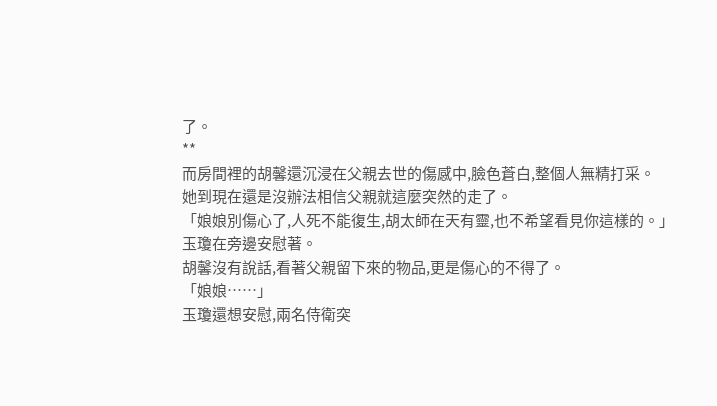了。
**
而房間裡的胡馨還沉浸在父親去世的傷感中,臉色蒼白,整個人無精打采。
她到現在還是沒辦法相信父親就這麼突然的走了。
「娘娘別傷心了,人死不能復生,胡太師在天有靈,也不希望看見你這樣的。」
玉瓊在旁邊安慰著。
胡馨沒有說話,看著父親留下來的物品,更是傷心的不得了。
「娘娘……」
玉瓊還想安慰,兩名侍衛突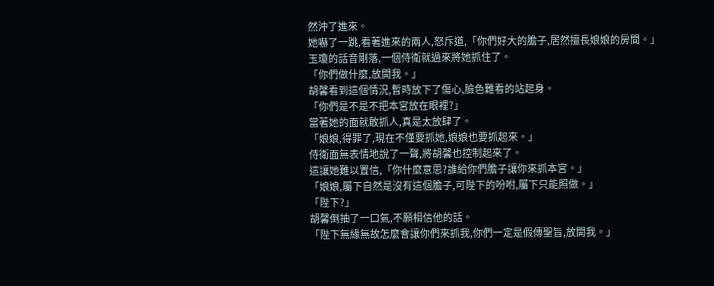然沖了進來。
她嚇了一跳,看著進來的兩人,怒斥道,「你們好大的膽子,居然擅長娘娘的房間。」
玉瓊的話音剛落,一個侍衛就過來將她抓住了。
「你們做什麼,放開我。」
胡馨看到這個情況,暫時放下了傷心,臉色難看的站起身。
「你們是不是不把本宮放在眼裡?」
當著她的面就敢抓人,真是太放肆了。
「娘娘,得罪了,現在不僅要抓她,娘娘也要抓起來。」
侍衛面無表情地說了一聲,將胡馨也控制起來了。
這讓她難以置信,「你什麼意思?誰給你們膽子讓你來抓本宮。」
「娘娘,屬下自然是沒有這個膽子,可陛下的吩咐,屬下只能照做。」
「陛下?」
胡馨倒抽了一口氣,不願相信他的話。
「陛下無緣無故怎麼會讓你們來抓我,你們一定是假傳聖旨,放開我。」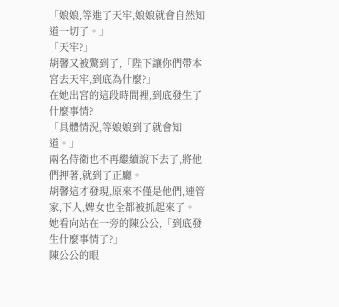「娘娘,等進了天牢,娘娘就會自然知道一切了。」
「天牢?」
胡馨又被驚到了,「陛下讓你們帶本宮去天牢,到底為什麼?」
在她出宮的這段時間裡,到底發生了什麼事情?
「具體情況,等娘娘到了就會知道。」
兩名侍衛也不再繼續說下去了,將他們押著,就到了正廳。
胡馨這才發現,原來不僅是他們,連管家,下人,婢女也全都被抓起來了。
她看向站在一旁的陳公公,「到底發生什麼事情了?」
陳公公的眼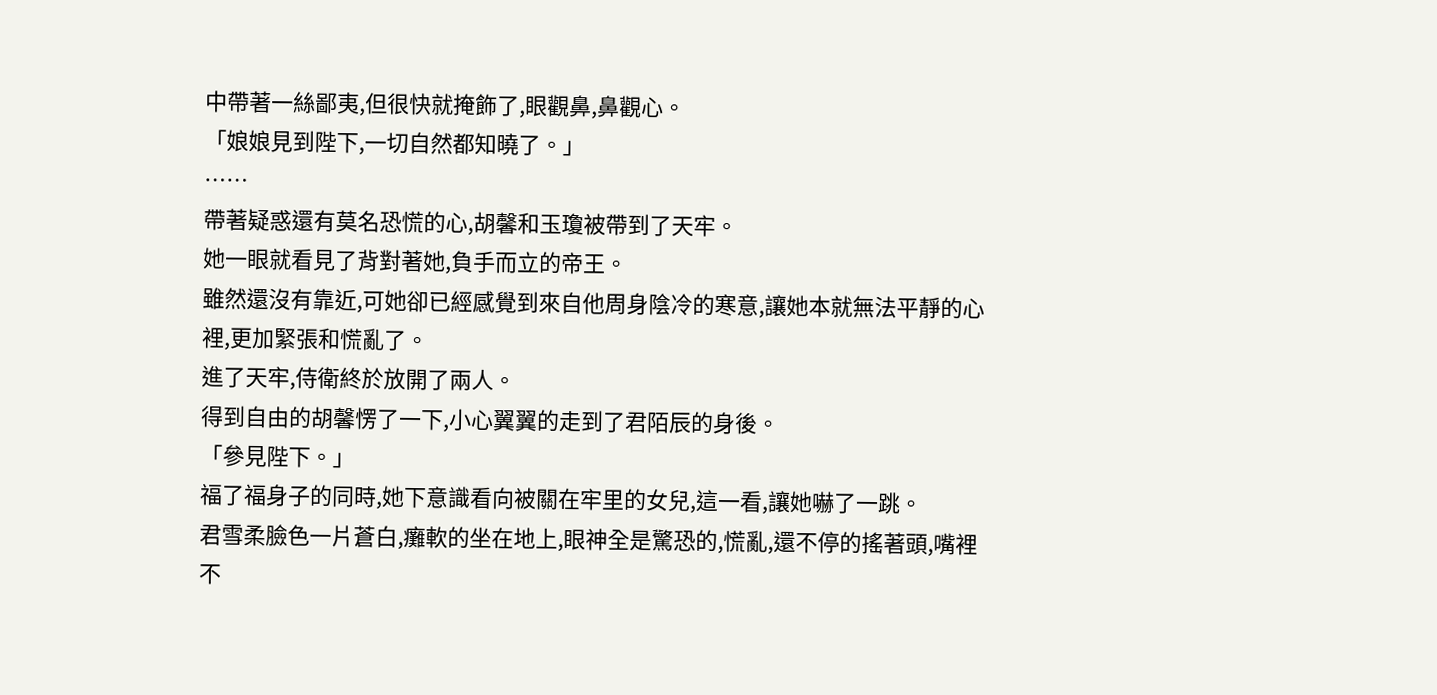中帶著一絲鄙夷,但很快就掩飾了,眼觀鼻,鼻觀心。
「娘娘見到陛下,一切自然都知曉了。」
……
帶著疑惑還有莫名恐慌的心,胡馨和玉瓊被帶到了天牢。
她一眼就看見了背對著她,負手而立的帝王。
雖然還沒有靠近,可她卻已經感覺到來自他周身陰冷的寒意,讓她本就無法平靜的心裡,更加緊張和慌亂了。
進了天牢,侍衛終於放開了兩人。
得到自由的胡馨愣了一下,小心翼翼的走到了君陌辰的身後。
「參見陛下。」
福了福身子的同時,她下意識看向被關在牢里的女兒,這一看,讓她嚇了一跳。
君雪柔臉色一片蒼白,癱軟的坐在地上,眼神全是驚恐的,慌亂,還不停的搖著頭,嘴裡不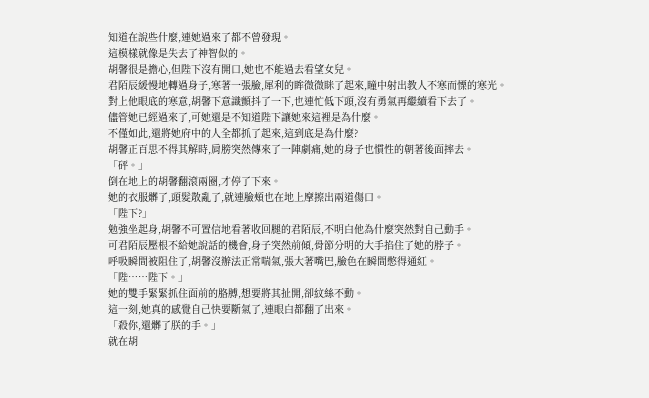知道在說些什麼,連她過來了都不曾發現。
這模樣就像是失去了神智似的。
胡馨很是擔心,但陛下沒有開口,她也不能過去看望女兒。
君陌辰緩慢地轉過身子,寒著一張臉,犀利的眸微微眯了起來,瞳中射出教人不寒而慄的寒光。
對上他眼底的寒意,胡馨下意識顫抖了一下,也連忙低下頭,沒有勇氣再繼續看下去了。
儘管她已經過來了,可她還是不知道陛下讓她來這裡是為什麼。
不僅如此,還將她府中的人全都抓了起來,這到底是為什麼?
胡馨正百思不得其解時,肩膀突然傳來了一陣劇痛,她的身子也慣性的朝著後面摔去。
「砰。」
倒在地上的胡馨翻滾兩圈,才停了下來。
她的衣服髒了,頭髮散亂了,就連臉頰也在地上摩擦出兩道傷口。
「陛下?」
勉強坐起身,胡馨不可置信地看著收回腿的君陌辰,不明白他為什麼突然對自己動手。
可君陌辰壓根不給她說話的機會,身子突然前傾,骨節分明的大手掐住了她的脖子。
呼吸瞬間被阻住了,胡馨沒辦法正常喘氣,張大著嘴巴,臉色在瞬間憋得通紅。
「陛……陛下。」
她的雙手緊緊抓住面前的胳膊,想要將其扯開,卻紋絲不動。
這一刻,她真的感覺自己快要斷氣了,連眼白都翻了出來。
「殺你,還髒了朕的手。」
就在胡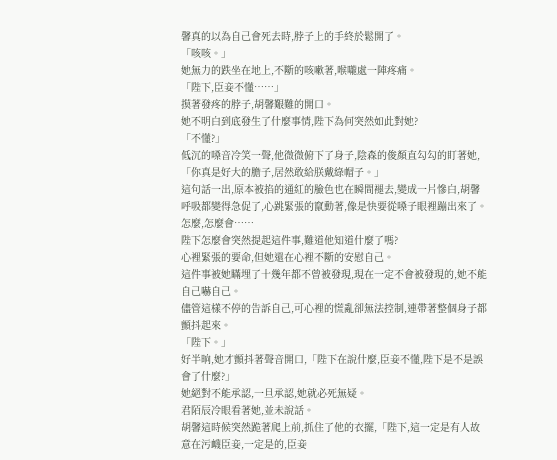馨真的以為自己會死去時,脖子上的手終於鬆開了。
「咳咳。」
她無力的跌坐在地上,不斷的咳嗽著,喉嚨處一陣疼痛。
「陛下,臣妾不懂……」
摸著發疼的脖子,胡馨艱難的開口。
她不明白到底發生了什麼事情,陛下為何突然如此對她?
「不懂?」
低沉的嗓音冷笑一聲,他微微俯下了身子,陰森的俊顏直勾勾的盯著她,「你真是好大的膽子,居然敢給朕戴綠帽子。」
這句話一出,原本被掐的通紅的臉色也在瞬間褪去,變成一片慘白,胡馨呼吸都變得急促了,心跳緊張的竄動著,像是快要從嗓子眼裡蹦出來了。
怎麼,怎麼會……
陛下怎麼會突然提起這件事,難道他知道什麼了嗎?
心裡緊張的要命,但她還在心裡不斷的安慰自己。
這件事被她瞞埋了十幾年都不曾被發現,現在一定不會被發現的,她不能自己嚇自己。
儘管這樣不停的告訴自己,可心裡的慌亂卻無法控制,連帶著整個身子都顫抖起來。
「陛下。」
好半晌,她才顫抖著聲音開口,「陛下在說什麼,臣妾不懂,陛下是不是誤會了什麼?」
她絕對不能承認,一旦承認,她就必死無疑。
君陌辰冷眼看著她,並未說話。
胡馨這時候突然跪著爬上前,抓住了他的衣擺,「陛下,這一定是有人故意在污衊臣妾,一定是的,臣妾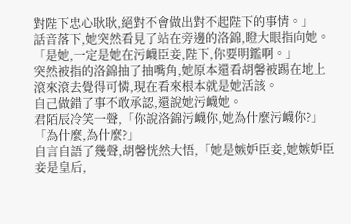對陛下忠心耿耿,絕對不會做出對不起陛下的事情。」
話音落下,她突然看見了站在旁邊的洛錦,瞪大眼指向她。
「是她,一定是她在污衊臣妾,陛下,你要明鑑啊。」
突然被指的洛錦抽了抽嘴角,她原本還看胡馨被踢在地上滾來滾去覺得可憐,現在看來根本就是她活該。
自己做錯了事不敢承認,還說她污衊她。
君陌辰冷笑一聲,「你說洛錦污衊你,她為什麼污衊你?」
「為什麼,為什麼?」
自言自語了幾聲,胡馨恍然大悟,「她是嫉妒臣妾,她嫉妒臣妾是皇后,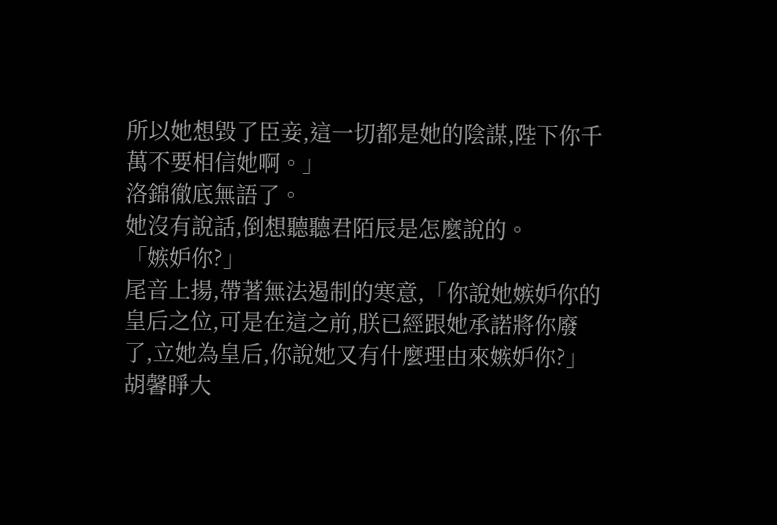所以她想毀了臣妾,這一切都是她的陰謀,陛下你千萬不要相信她啊。」
洛錦徹底無語了。
她沒有說話,倒想聽聽君陌辰是怎麼說的。
「嫉妒你?」
尾音上揚,帶著無法遏制的寒意,「你說她嫉妒你的皇后之位,可是在這之前,朕已經跟她承諾將你廢了,立她為皇后,你說她又有什麼理由來嫉妒你?」
胡馨睜大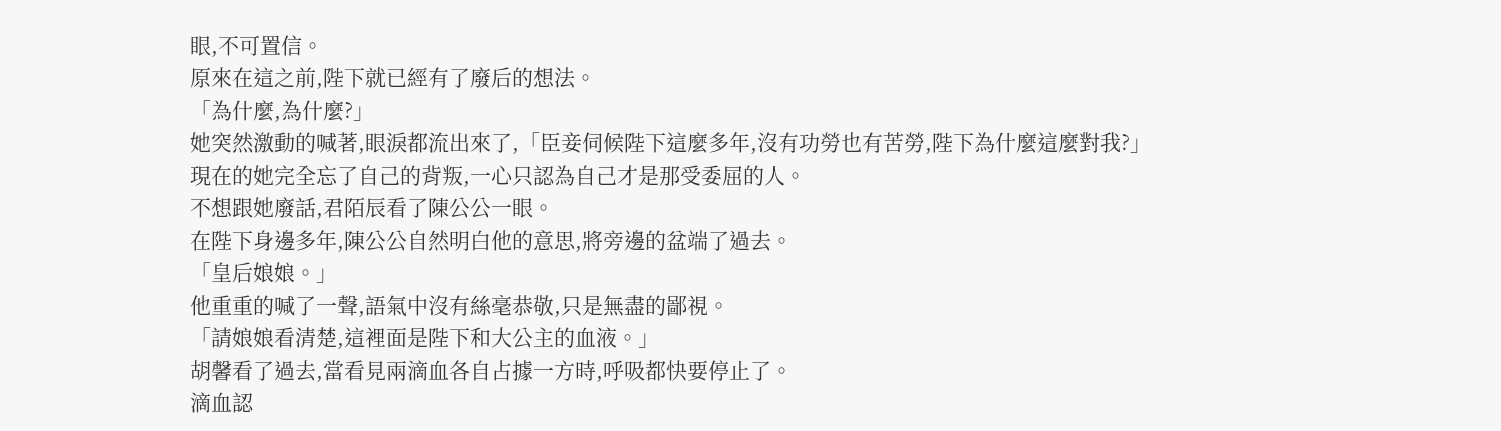眼,不可置信。
原來在這之前,陛下就已經有了廢后的想法。
「為什麼,為什麼?」
她突然激動的喊著,眼淚都流出來了,「臣妾伺候陛下這麼多年,沒有功勞也有苦勞,陛下為什麼這麼對我?」
現在的她完全忘了自己的背叛,一心只認為自己才是那受委屈的人。
不想跟她廢話,君陌辰看了陳公公一眼。
在陛下身邊多年,陳公公自然明白他的意思,將旁邊的盆端了過去。
「皇后娘娘。」
他重重的喊了一聲,語氣中沒有絲毫恭敬,只是無盡的鄙視。
「請娘娘看清楚,這裡面是陛下和大公主的血液。」
胡馨看了過去,當看見兩滴血各自占據一方時,呼吸都快要停止了。
滴血認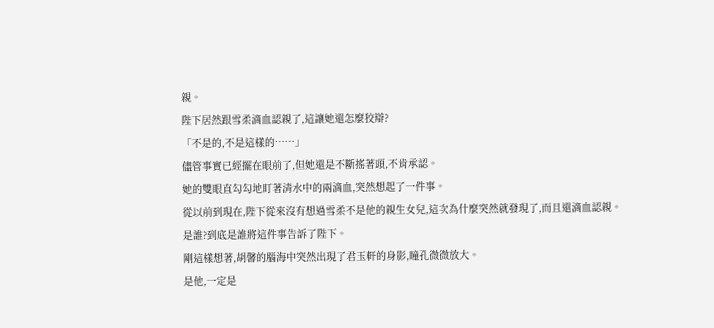親。
陛下居然跟雪柔滴血認親了,這讓她還怎麼狡辯?
「不是的,不是這樣的……」
儘管事實已經擺在眼前了,但她還是不斷搖著頭,不肯承認。
她的雙眼直勾勾地盯著清水中的兩滴血,突然想起了一件事。
從以前到現在,陛下從來沒有想過雪柔不是他的親生女兒,這次為什麼突然就發現了,而且還滴血認親。
是誰?到底是誰將這件事告訴了陛下。
剛這樣想著,胡馨的腦海中突然出現了君玉軒的身影,瞳孔微微放大。
是他,一定是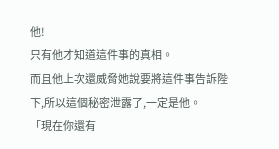他!
只有他才知道這件事的真相。
而且他上次還威脅她說要將這件事告訴陛下,所以這個秘密泄露了,一定是他。
「現在你還有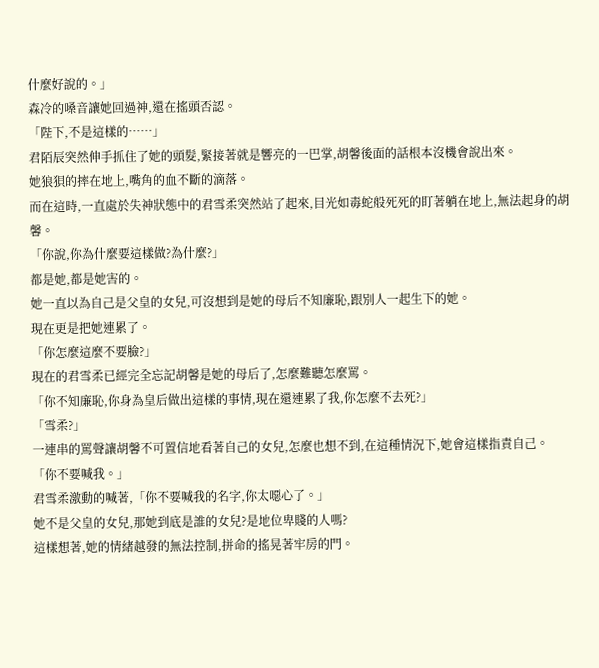什麼好說的。」
森冷的嗓音讓她回過神,還在搖頭否認。
「陛下,不是這樣的……」
君陌辰突然伸手抓住了她的頭髮,緊接著就是響亮的一巴掌,胡馨後面的話根本沒機會說出來。
她狼狽的摔在地上,嘴角的血不斷的滴落。
而在這時,一直處於失神狀態中的君雪柔突然站了起來,目光如毒蛇般死死的盯著躺在地上,無法起身的胡馨。
「你說,你為什麼要這樣做?為什麼?」
都是她,都是她害的。
她一直以為自己是父皇的女兒,可沒想到是她的母后不知廉恥,跟別人一起生下的她。
現在更是把她連累了。
「你怎麼這麼不要臉?」
現在的君雪柔已經完全忘記胡馨是她的母后了,怎麼難聽怎麼罵。
「你不知廉恥,你身為皇后做出這樣的事情,現在還連累了我,你怎麼不去死?」
「雪柔?」
一連串的罵聲讓胡馨不可置信地看著自己的女兒,怎麼也想不到,在這種情況下,她會這樣指責自己。
「你不要喊我。」
君雪柔激動的喊著,「你不要喊我的名字,你太噁心了。」
她不是父皇的女兒,那她到底是誰的女兒?是地位卑賤的人嗎?
這樣想著,她的情緒越發的無法控制,拼命的搖晃著牢房的門。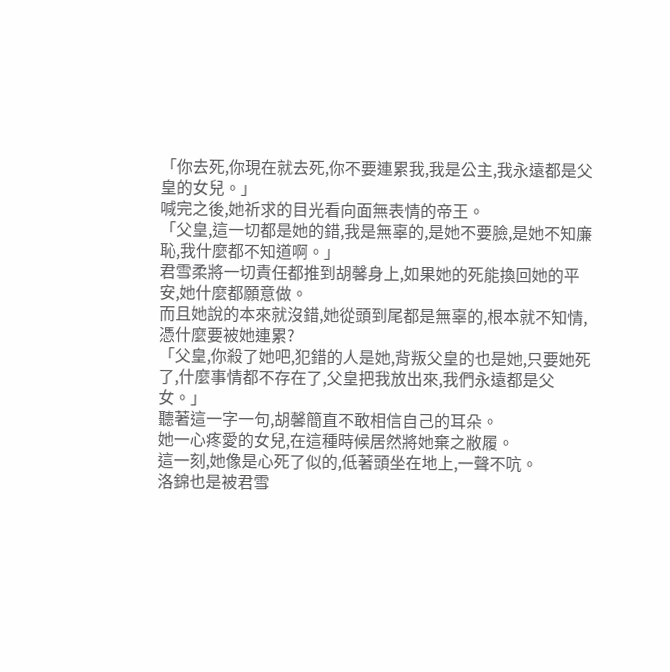「你去死,你現在就去死,你不要連累我,我是公主,我永遠都是父皇的女兒。」
喊完之後,她祈求的目光看向面無表情的帝王。
「父皇,這一切都是她的錯,我是無辜的,是她不要臉,是她不知廉恥,我什麼都不知道啊。」
君雪柔將一切責任都推到胡馨身上,如果她的死能換回她的平安,她什麼都願意做。
而且她說的本來就沒錯,她從頭到尾都是無辜的,根本就不知情,憑什麼要被她連累?
「父皇,你殺了她吧,犯錯的人是她,背叛父皇的也是她,只要她死了,什麼事情都不存在了,父皇把我放出來,我們永遠都是父女。」
聽著這一字一句,胡馨簡直不敢相信自己的耳朵。
她一心疼愛的女兒,在這種時候居然將她棄之敝履。
這一刻,她像是心死了似的,低著頭坐在地上,一聲不吭。
洛錦也是被君雪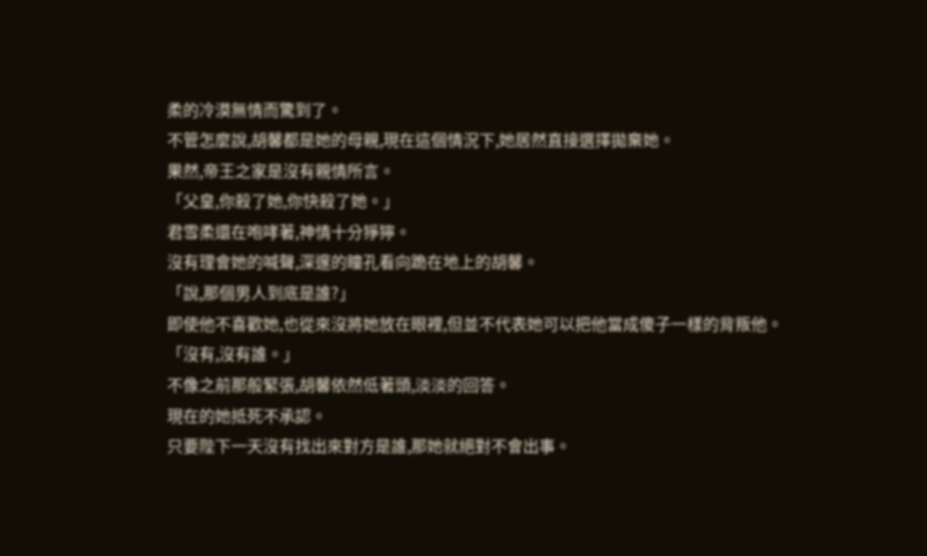柔的冷漠無情而驚到了。
不管怎麼說,胡馨都是她的母親,現在這個情況下,她居然直接選擇拋棄她。
果然,帝王之家是沒有親情所言。
「父皇,你殺了她,你快殺了她。」
君雪柔還在咆哮著,神情十分猙獰。
沒有理會她的喊聲,深邃的瞳孔看向跪在地上的胡馨。
「說,那個男人到底是誰?」
即使他不喜歡她,也從來沒將她放在眼裡,但並不代表她可以把他當成傻子一樣的背叛他。
「沒有,沒有誰。」
不像之前那般緊張,胡馨依然低著頭,淡淡的回答。
現在的她抵死不承認。
只要陛下一天沒有找出來對方是誰,那她就絕對不會出事。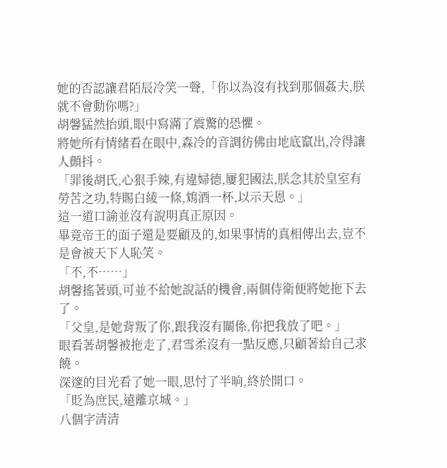她的否認讓君陌辰冷笑一聲,「你以為沒有找到那個姦夫,朕就不會動你嗎?」
胡馨猛然抬頭,眼中寫滿了震驚的恐懼。
將她所有情緒看在眼中,森冷的音調彷佛由地底竄出,冷得讓人顫抖。
「罪後胡氏,心狠手辣,有違婦德,屢犯國法,朕念其於皇室有勞苦之功,特賜白綾一條,鴆酒一杯,以示天恩。」
這一道口諭並沒有說明真正原因。
畢竟帝王的面子還是要顧及的,如果事情的真相傳出去,豈不是會被天下人恥笑。
「不,不……」
胡馨搖著頭,可並不給她說話的機會,兩個侍衛便將她拖下去了。
「父皇,是她背叛了你,跟我沒有關係,你把我放了吧。」
眼看著胡馨被拖走了,君雪柔沒有一點反應,只顧著給自己求饒。
深邃的目光看了她一眼,思忖了半晌,終於開口。
「貶為庶民,遠離京城。」
八個字清清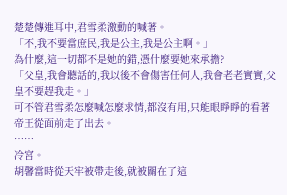楚楚傳進耳中,君雪柔激動的喊著。
「不,我不要當庶民,我是公主,我是公主啊。」
為什麼,這一切都不是她的錯,憑什麼要她來承擔?
「父皇,我會聽話的,我以後不會傷害任何人,我會老老實實,父皇不要趕我走。」
可不管君雪柔怎麼喊怎麼求情,都沒有用,只能眼睜睜的看著帝王從面前走了出去。
……
冷宮。
胡馨當時從天牢被帶走後,就被關在了這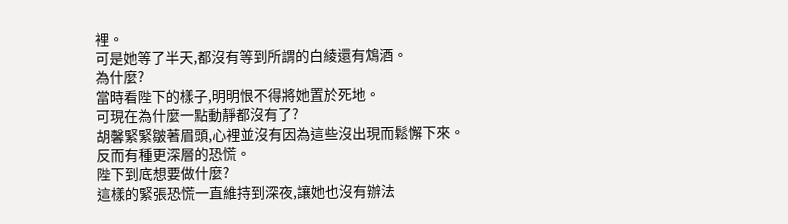裡。
可是她等了半天,都沒有等到所謂的白綾還有鴆酒。
為什麼?
當時看陛下的樣子,明明恨不得將她置於死地。
可現在為什麼一點動靜都沒有了?
胡馨緊緊皺著眉頭,心裡並沒有因為這些沒出現而鬆懈下來。
反而有種更深層的恐慌。
陛下到底想要做什麼?
這樣的緊張恐慌一直維持到深夜,讓她也沒有辦法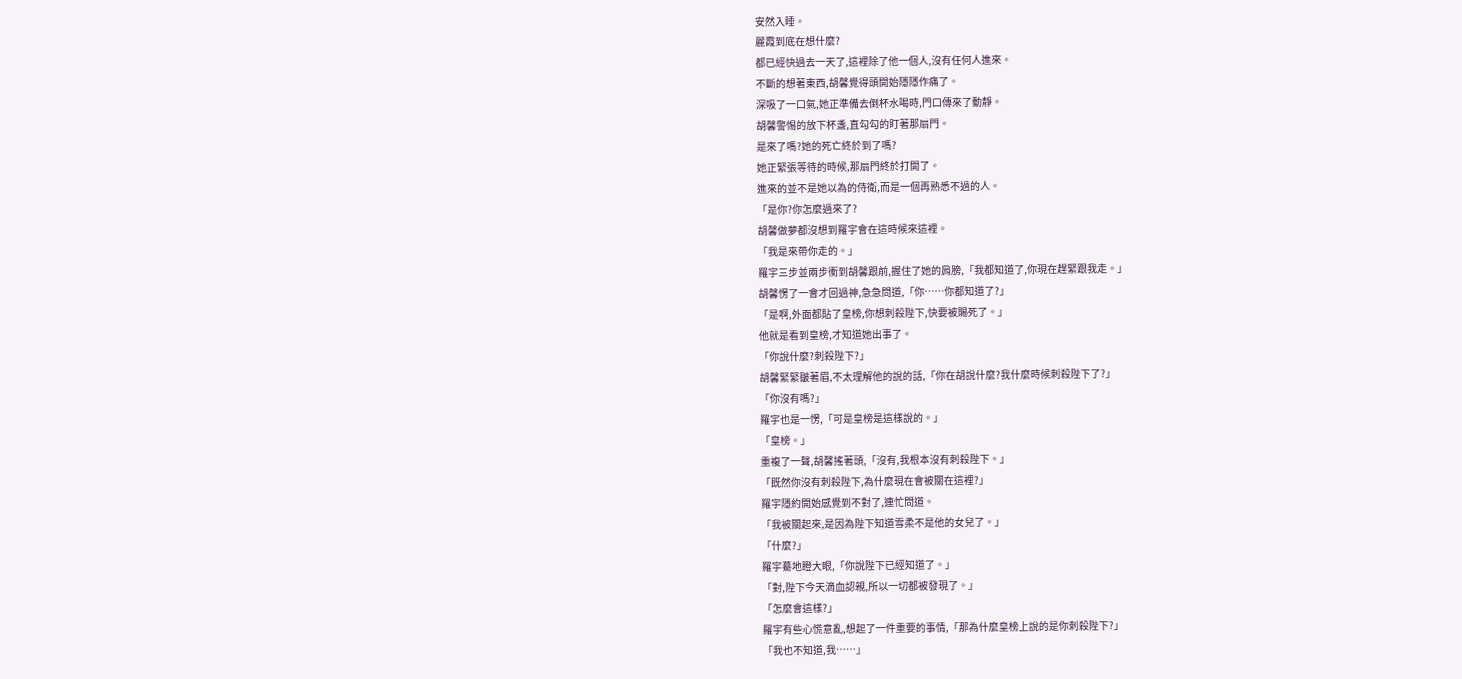安然入睡。
麗霞到底在想什麼?
都已經快過去一天了,這裡除了他一個人,沒有任何人進來。
不斷的想著東西,胡馨覺得頭開始隱隱作痛了。
深吸了一口氣,她正準備去倒杯水喝時,門口傳來了動靜。
胡馨警惕的放下杯盞,直勾勾的盯著那扇門。
是來了嗎?她的死亡終於到了嗎?
她正緊張等待的時候,那扇門終於打開了。
進來的並不是她以為的侍衛,而是一個再熟悉不過的人。
「是你?你怎麼過來了?
胡馨做夢都沒想到羅宇會在這時候來這裡。
「我是來帶你走的。」
羅宇三步並兩步衝到胡馨跟前,握住了她的肩膀,「我都知道了,你現在趕緊跟我走。」
胡馨愣了一會才回過神,急急問道,「你……你都知道了?」
「是啊,外面都貼了皇榜,你想刺殺陛下,快要被賜死了。」
他就是看到皇榜,才知道她出事了。
「你說什麼?刺殺陛下?」
胡馨緊緊皺著眉,不太理解他的說的話,「你在胡說什麼?我什麼時候刺殺陛下了?」
「你沒有嗎?」
羅宇也是一愣,「可是皇榜是這樣說的。」
「皇榜。」
重複了一聲,胡馨搖著頭,「沒有,我根本沒有刺殺陛下。」
「既然你沒有刺殺陛下,為什麼現在會被關在這裡?」
羅宇隱約開始感覺到不對了,連忙問道。
「我被關起來,是因為陛下知道雪柔不是他的女兒了。」
「什麼?」
羅宇驀地瞪大眼,「你說陛下已經知道了。」
「對,陛下今天滴血認親,所以一切都被發現了。」
「怎麼會這樣?」
羅宇有些心慌意亂,想起了一件重要的事情,「那為什麼皇榜上說的是你刺殺陛下?」
「我也不知道,我……」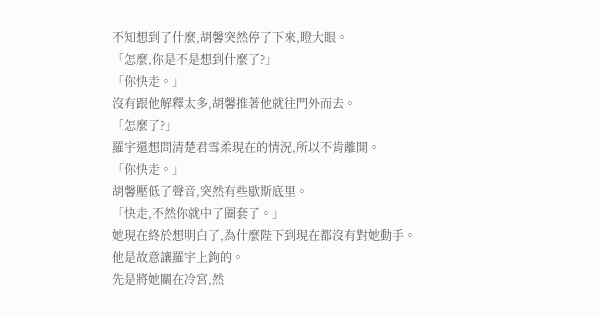不知想到了什麼,胡馨突然停了下來,瞪大眼。
「怎麼,你是不是想到什麼了?」
「你快走。」
沒有跟他解釋太多,胡馨推著他就往門外而去。
「怎麼了?」
羅宇還想問清楚君雪柔現在的情況,所以不肯離開。
「你快走。」
胡馨壓低了聲音,突然有些歇斯底里。
「快走,不然你就中了圈套了。」
她現在終於想明白了,為什麼陛下到現在都沒有對她動手。
他是故意讓羅宇上鉤的。
先是將她關在冷宮,然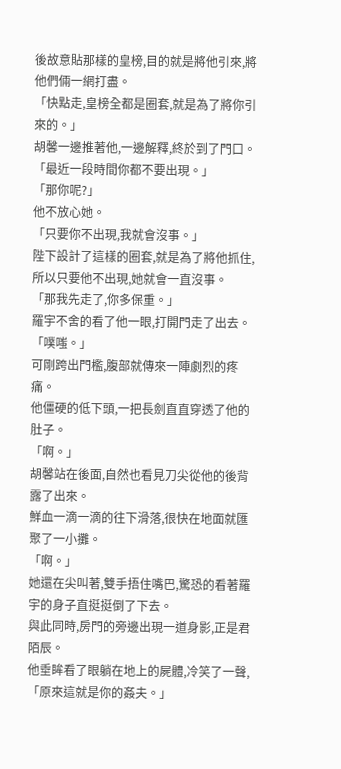後故意貼那樣的皇榜,目的就是將他引來,將他們倆一網打盡。
「快點走,皇榜全都是圈套,就是為了將你引來的。」
胡馨一邊推著他,一邊解釋,終於到了門口。
「最近一段時間你都不要出現。」
「那你呢?」
他不放心她。
「只要你不出現,我就會沒事。」
陛下設計了這樣的圈套,就是為了將他抓住,所以只要他不出現,她就會一直沒事。
「那我先走了,你多保重。」
羅宇不舍的看了他一眼,打開門走了出去。
「噗嗤。」
可剛跨出門檻,腹部就傳來一陣劇烈的疼痛。
他僵硬的低下頭,一把長劍直直穿透了他的肚子。
「啊。」
胡馨站在後面,自然也看見刀尖從他的後背露了出來。
鮮血一滴一滴的往下滑落,很快在地面就匯聚了一小攤。
「啊。」
她還在尖叫著,雙手捂住嘴巴,驚恐的看著羅宇的身子直挺挺倒了下去。
與此同時,房門的旁邊出現一道身影,正是君陌辰。
他垂眸看了眼躺在地上的屍體,冷笑了一聲,「原來這就是你的姦夫。」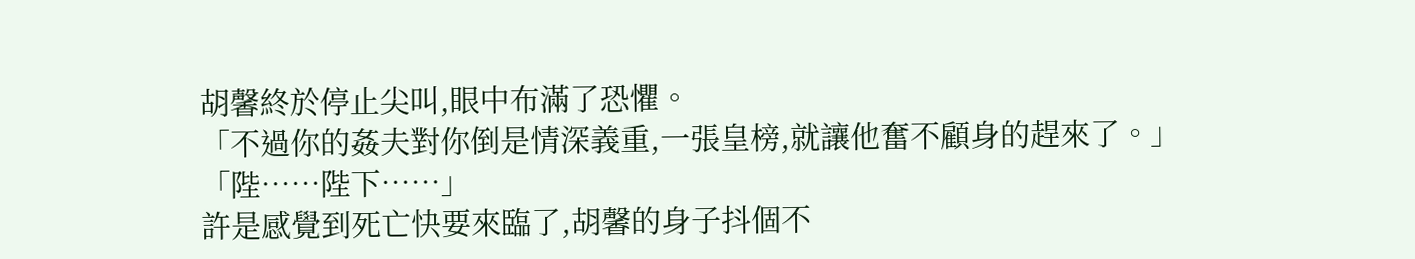胡馨終於停止尖叫,眼中布滿了恐懼。
「不過你的姦夫對你倒是情深義重,一張皇榜,就讓他奮不顧身的趕來了。」
「陛……陛下……」
許是感覺到死亡快要來臨了,胡馨的身子抖個不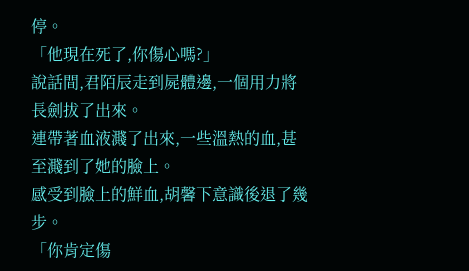停。
「他現在死了,你傷心嗎?」
說話間,君陌辰走到屍體邊,一個用力將長劍拔了出來。
連帶著血液濺了出來,一些溫熱的血,甚至濺到了她的臉上。
感受到臉上的鮮血,胡馨下意識後退了幾步。
「你肯定傷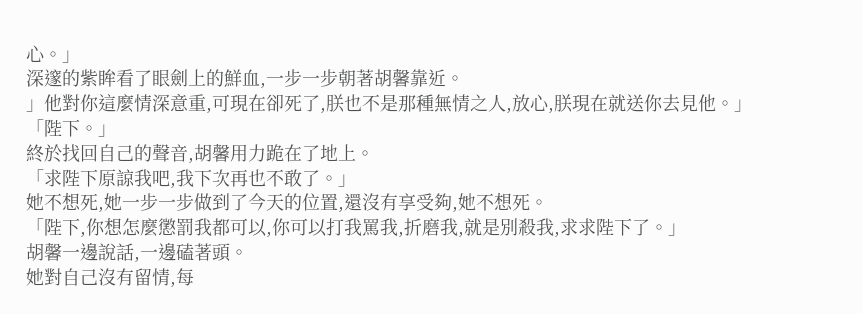心。」
深邃的紫眸看了眼劍上的鮮血,一步一步朝著胡馨靠近。
」他對你這麼情深意重,可現在卻死了,朕也不是那種無情之人,放心,朕現在就送你去見他。」
「陛下。」
終於找回自己的聲音,胡馨用力跪在了地上。
「求陛下原諒我吧,我下次再也不敢了。」
她不想死,她一步一步做到了今天的位置,還沒有享受夠,她不想死。
「陛下,你想怎麼懲罰我都可以,你可以打我罵我,折磨我,就是別殺我,求求陛下了。」
胡馨一邊說話,一邊磕著頭。
她對自己沒有留情,每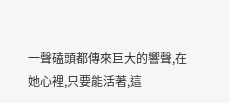一聲磕頭都傳來巨大的響聲,在她心裡,只要能活著,這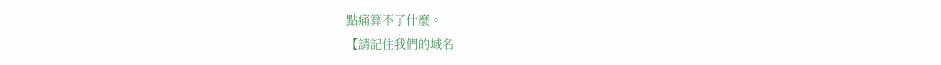點痛算不了什麼。
【請記住我們的域名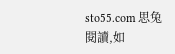sto55.com 思兔閱讀,如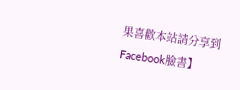果喜歡本站請分享到Facebook臉書】